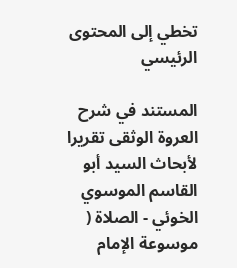تخطي إلى المحتوى الرئيسي

المستند في شرح العروة الوثقى تقريرا لأبحاث السيد أبو القاسم الموسوي الخوئي - الصلاة ( موسوعة الإمام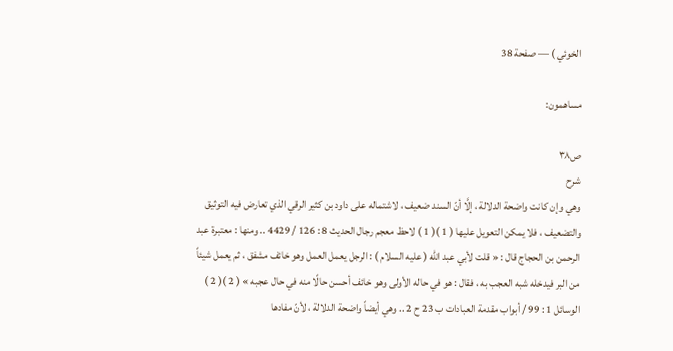الخوئي ) — صفحة 38

مساهمون:

ص٣٨
شرح
وهي وإن كانت واضحة الدلالة ، إلَّا أنّ السند ضعيف ، لاشتماله على داود بن كثير الرقي الذي تعارض فيه التوثيق والتضعيف ، فلا يمكن التعويل عليها ( 1 )( 1 ) لاحظ معجم رجال الحديث 8 : 126 / 4429 .. ومنها : معتبرة عبد الرحمن بن الحجاج قال : « قلت لأبي عبد الله ( عليه السلام ) : الرجل يعمل العمل وهو خائف مشفق ، ثم يعمل شيئاً من البر فيدخله شبه العجب به ، فقال : هو في حاله الأولى وهو خائف أحسن حالًا منه في حال عجبه » ( 2 )( 2 ) الوسائل 1 : 99 / أبواب مقدمة العبادات ب 23 ح 2 .. وهي أيضاً واضحة الدلالة ، لأنّ مفادها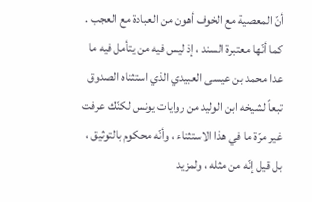أنّ المعصية مع الخوف أهون من العبادة مع العجب . كما أنّها معتبرة السند ، إذ ليس فيه من يتأمل فيه ما عدا محمد بن عيسى العبيدي الذي استثناه الصدوق تبعاً لشيخه ابن الوليد من روايات يونس لكنّك عرفت غير مرّة ما في هذا الاستثناء ، وأنّه محكوم بالتوثيق ، بل قيل إنّه من مثله ، ولمزيد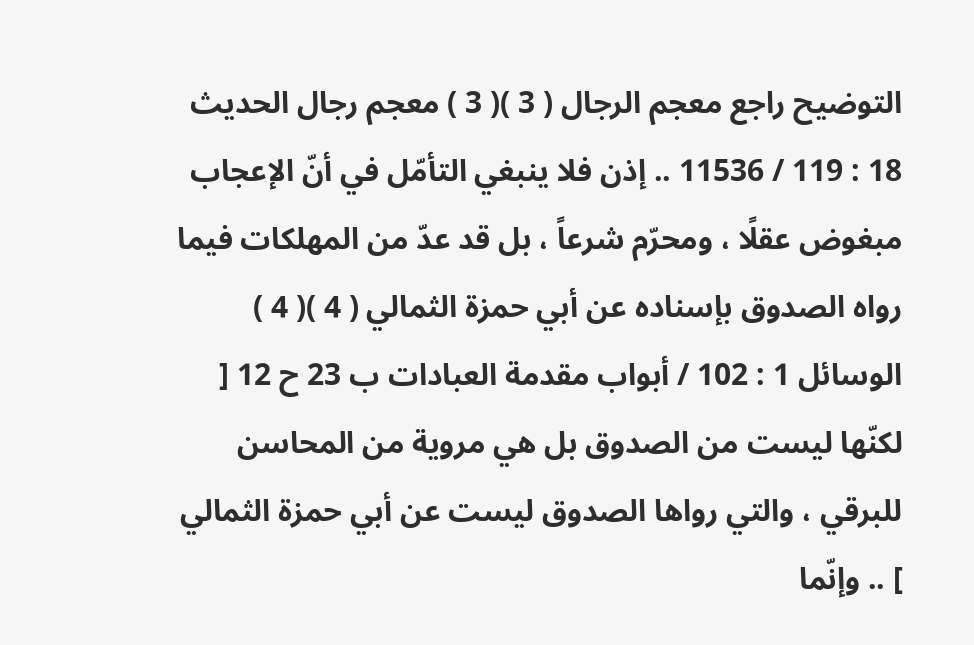التوضيح راجع معجم الرجال ( 3 )( 3 ) معجم رجال الحديث 18 : 119 / 11536 .. إذن فلا ينبغي التأمّل في أنّ الإعجاب مبغوض عقلًا ، ومحرّم شرعاً ، بل قد عدّ من المهلكات فيما رواه الصدوق بإسناده عن أبي حمزة الثمالي ( 4 )( 4 ) الوسائل 1 : 102 / أبواب مقدمة العبادات ب 23 ح 12 [ لكنّها ليست من الصدوق بل هي مروية من المحاسن للبرقي ، والتي رواها الصدوق ليست عن أبي حمزة الثمالي ] .. وإنّما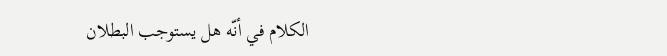الكلام في أنّه هل يستوجب البطلان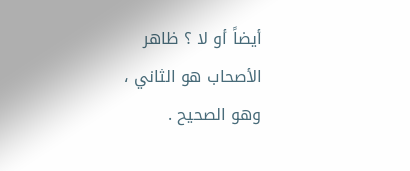أيضاً أو لا ؟ ظاهر الأصحاب هو الثاني ، وهو الصحيح .